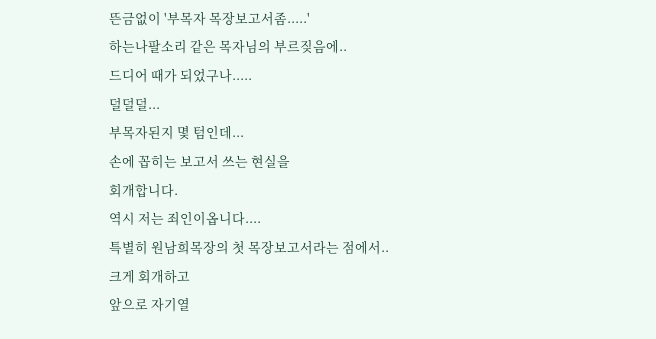뜬금없이 '부목자 목장보고서좀.....'
하는나팔소리 같은 목자님의 부르짖음에..
드디어 때가 되었구나.....
덜덜덜...
부목자된지 몇 텀인데...
손에 꼽히는 보고서 쓰는 현실을
회개합니다.
역시 저는 죄인이옵니다....
특별히 원남희목장의 첫 목장보고서라는 점에서..
크게 회개하고
앞으로 자기열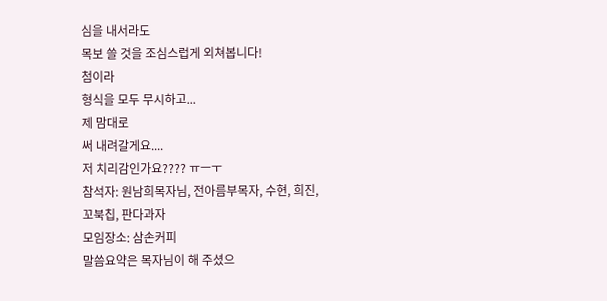심을 내서라도
목보 쓸 것을 조심스럽게 외쳐봅니다!
첨이라
형식을 모두 무시하고...
제 맘대로
써 내려갈게요....
저 치리감인가요???? ㅠㅡㅜ
참석자: 원남희목자님, 전아름부목자, 수현, 희진, 꼬북칩, 판다과자
모임장소: 삼손커피
말씀요약은 목자님이 해 주셨으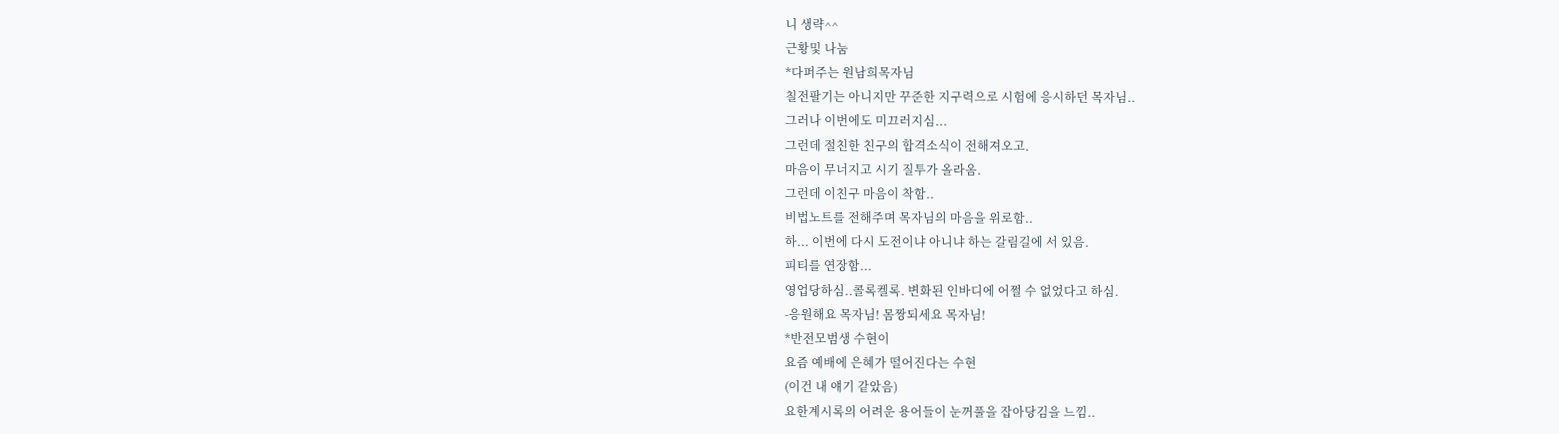니 생략^^
근황및 나눔
*다퍼주는 원남희목자님
칠전팔기는 아니지만 꾸준한 지구력으로 시험에 응시하던 목자님..
그러나 이번에도 미끄러지심...
그런데 절친한 친구의 합격소식이 전해져오고.
마음이 무너지고 시기 질투가 올라옴.
그런데 이친구 마음이 착함..
비법노트를 전해주며 목자님의 마음을 위로함..
하... 이번에 다시 도전이냐 아니냐 하는 갈림길에 서 있음.
피티를 연장함...
영업당하심..콜록켈록. 변화된 인바디에 어쩔 수 없었다고 하심.
-응원해요 목자님! 몸짱되세요 목자님!
*반전모범생 수현이
요즘 예배에 은혜가 떨어진다는 수현
(이건 내 얘기 같았음)
요한계시록의 어려운 용어들이 눈꺼풀을 잡아당김을 느낌..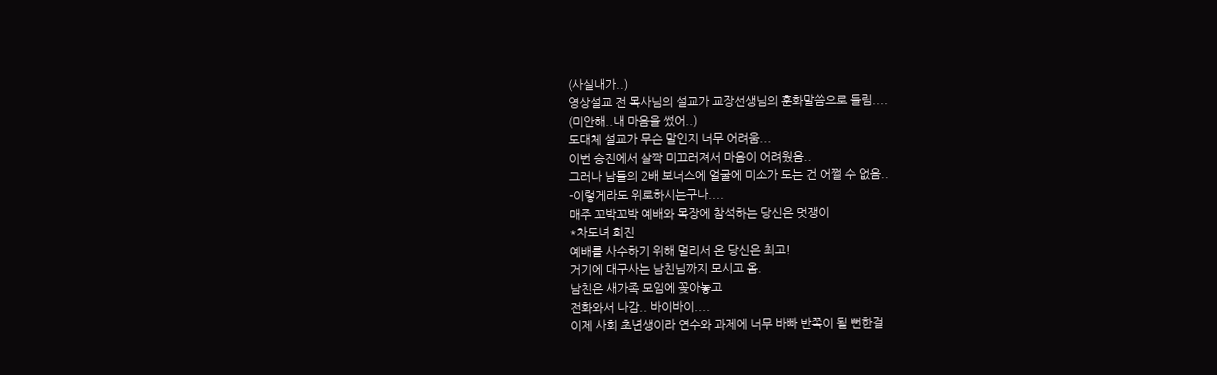(사실내가..)
영상설교 전 목사님의 설교가 교장선생님의 훈화말씀으로 들림....
(미안해..내 마음을 썼어..)
도대체 설교가 무슨 말인지 너무 어려움...
이번 승진에서 살짝 미끄러져서 마음이 어려웠음..
그러나 남들의 2배 보너스에 얼굴에 미소가 도는 건 어쩔 수 없음..
-이렇게라도 위로하시는구나....
매주 꼬박꼬박 예배와 목장에 참석하는 당신은 멋쟁이
*차도녀 희진
예배를 사수하기 위해 멀리서 온 당신은 최고!
거기에 대구사는 남친님까지 모시고 옴.
남친은 새가족 모임에 꽂아놓고
전화와서 나감.. 바이바이....
이제 사회 초년생이라 연수와 과제에 너무 바빠 반쪽이 될 뻔한걸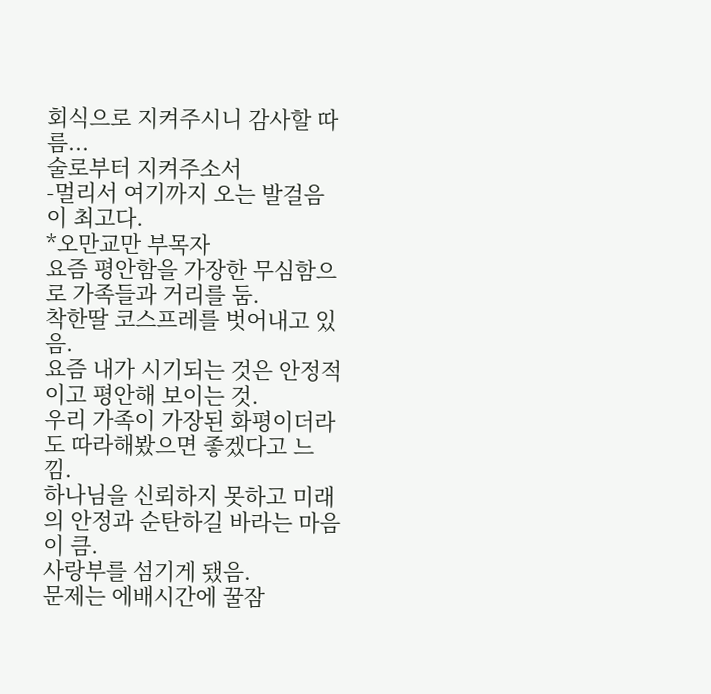회식으로 지켜주시니 감사할 따름...
술로부터 지켜주소서
-멀리서 여기까지 오는 발걸음이 최고다.
*오만교만 부목자
요즘 평안함을 가장한 무심함으로 가족들과 거리를 둠.
착한딸 코스프레를 벗어내고 있음.
요즘 내가 시기되는 것은 안정적이고 평안해 보이는 것.
우리 가족이 가장된 화평이더라도 따라해봤으면 좋겠다고 느낌.
하나님을 신뢰하지 못하고 미래의 안정과 순탄하길 바라는 마음이 큼.
사랑부를 섬기게 됐음.
문제는 에배시간에 꿀잠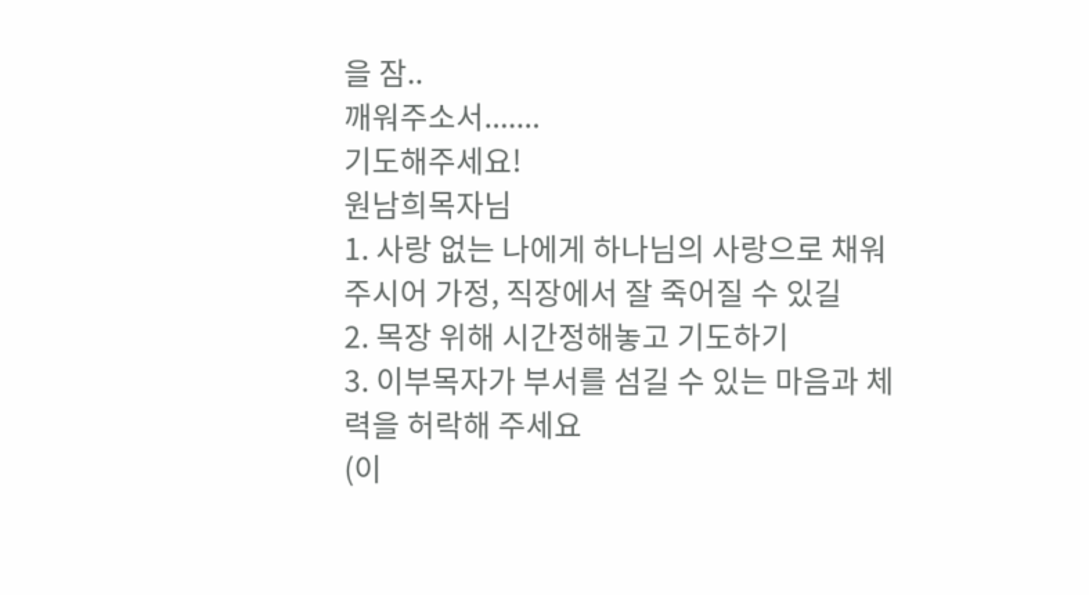을 잠..
깨워주소서.......
기도해주세요!
원남희목자님
1. 사랑 없는 나에게 하나님의 사랑으로 채워주시어 가정, 직장에서 잘 죽어질 수 있길
2. 목장 위해 시간정해놓고 기도하기
3. 이부목자가 부서를 섬길 수 있는 마음과 체력을 허락해 주세요
(이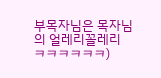부목자님은 목자님의 얼레리꼴레리 ㅋㅋㅋㅋㅋㅋ)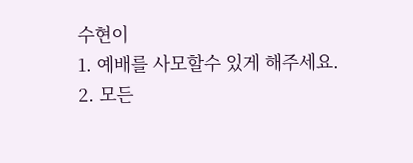수현이
1. 예배를 사모할수 있게 해주세요.
2. 모든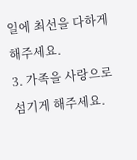일에 최선을 다하게 해주세요.
3. 가족을 사랑으로 섬기게 해주세요.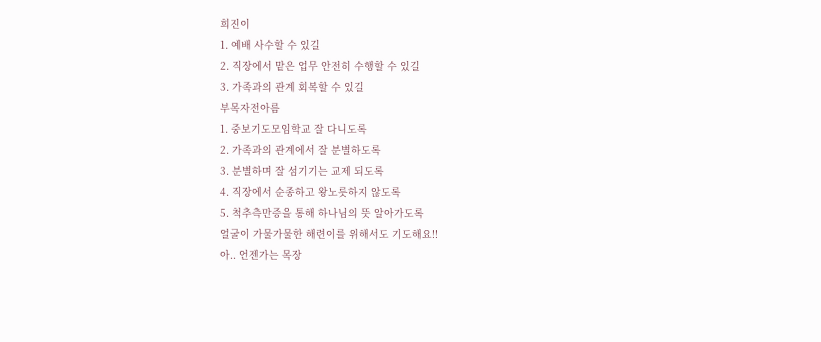희진이
1. 예배 사수할 수 있길
2. 직장에서 맡은 업무 안전히 수행할 수 있길
3. 가족과의 관계 회복할 수 있길
부목자전아름
1. 중보기도모임학교 잘 다니도록
2. 가족과의 관계에서 잘 분별하도록
3. 분별하며 잘 섬기기는 교제 되도록
4. 직장에서 순종하고 왕노릇하지 않도록
5. 척추측만증을 통해 하나님의 뜻 알아가도록
얼굴이 가물가물한 해련이를 위해서도 기도해요!!
아.. 언젠가는 목장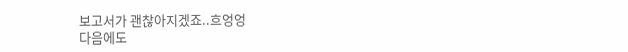보고서가 괜찮아지겠죠..흐엉엉
다음에도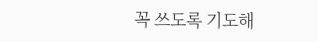꼭 쓰도록 기도해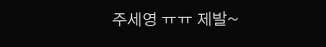주세영 ㅠㅠ 제발~